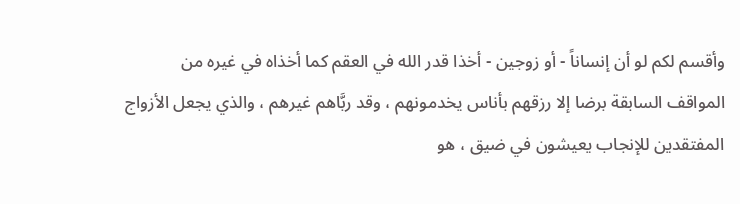وأقسم لكم لو أن إنساناً - أو زوجين - أخذا قدر الله في العقم كما أخذاه في غيره من المواقف السابقة برضا إلا رزقهم بأناس يخدمونهم ، وقد ربَّاهم غيرهم ، والذي يجعل الأزواج المفتقدين للإنجاب يعيشون في ضيق ، هو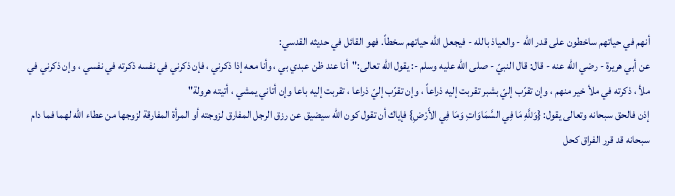أنهم في حياتهم ساخطون على قدر الله - والعياذ بالله - فيجعل الله حياتهم سخطاً. فهو القائل في حديثه القدسي:
عن أبي هريرة - رضي الله عنه - قال: قال النبيّ - صلى الله عليه وسلم -: يقول الله تعالى:"أنا عند ظن عبدي بي ، وأنا معه إذا ذكرني ، فإن ذكرني في نفسه ذكرته في نفسي ، وإن ذكرني في ملأ ، ذكرته في ملأ خير منهم ، وإن تقرّب إليّ بشبر تقربت إليه ذراعاً ، وإن تقرّب إليّ ذراعا ، تقربت إليه باعا وإن أتاني يمشي ، أتيته هرولة"
إذن فالحق سبحانه وتعالى يقول: {وَللَّهِ مَا فِي السَّمَاوَاتِ وَمَا فِي الأَرْضِ} فإياك أن تقول كون الله سيضيق عن رزق الرجل المفارق لزوجته أو المرأة المفارقة لزوجها من عطاء الله لهما فما دام سبحانه قد قرر الفراق كحل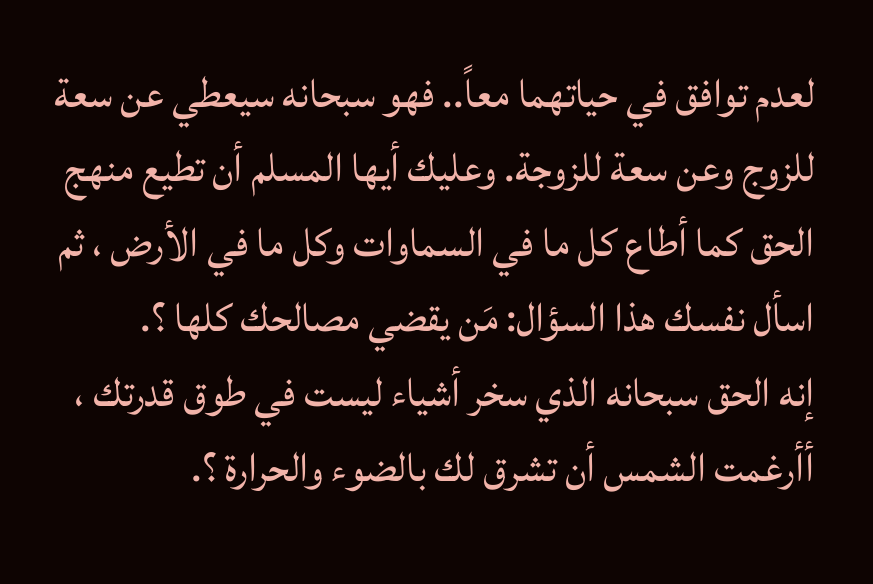لعدم توافق في حياتهما معاً.. فهو سبحانه سيعطي عن سعة للزوج وعن سعة للزوجة. وعليك أيها المسلم أن تطيع منهج الحق كما أطاع كل ما في السماوات وكل ما في الأرض ، ثم اسأل نفسك هذا السؤال: مَن يقضي مصالحك كلها ؟.
إنه الحق سبحانه الذي سخر أشياء ليست في طوق قدرتك ، أأرغمت الشمس أن تشرق لك بالضوء والحرارة ؟.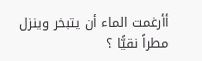أأرغمت الماء أن يتبخر وينزل مطراً نقيًّا ؟